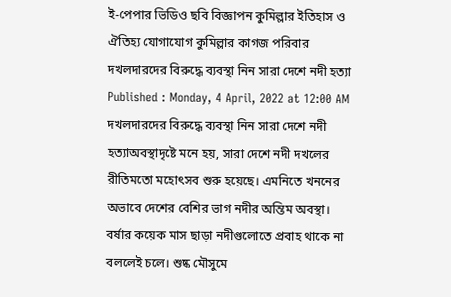ই-পেপার ভিডিও ছবি বিজ্ঞাপন কুমিল্লার ইতিহাস ও ঐতিহ্য যোগাযোগ কুমিল্লার কাগজ পরিবার
দখলদারদের বিরুদ্ধে ব্যবস্থা নিন সারা দেশে নদী হত্যা
Published : Monday, 4 April, 2022 at 12:00 AM
দখলদারদের বিরুদ্ধে ব্যবস্থা নিন সারা দেশে নদী হত্যাঅবস্থাদৃষ্টে মনে হয়, সারা দেশে নদী দখলের রীতিমতো মহোৎসব শুরু হয়েছে। এমনিতে খননের অভাবে দেশের বেশির ভাগ নদীর অন্তিম অবস্থা। বর্ষার কয়েক মাস ছাড়া নদীগুলোতে প্রবাহ থাকে না বললেই চলে। শুষ্ক মৌসুমে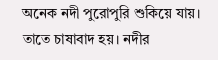অনেক নদী পুরোপুরি শুকিয়ে যায়।
তাতে চাষাবাদ হয়। নদীর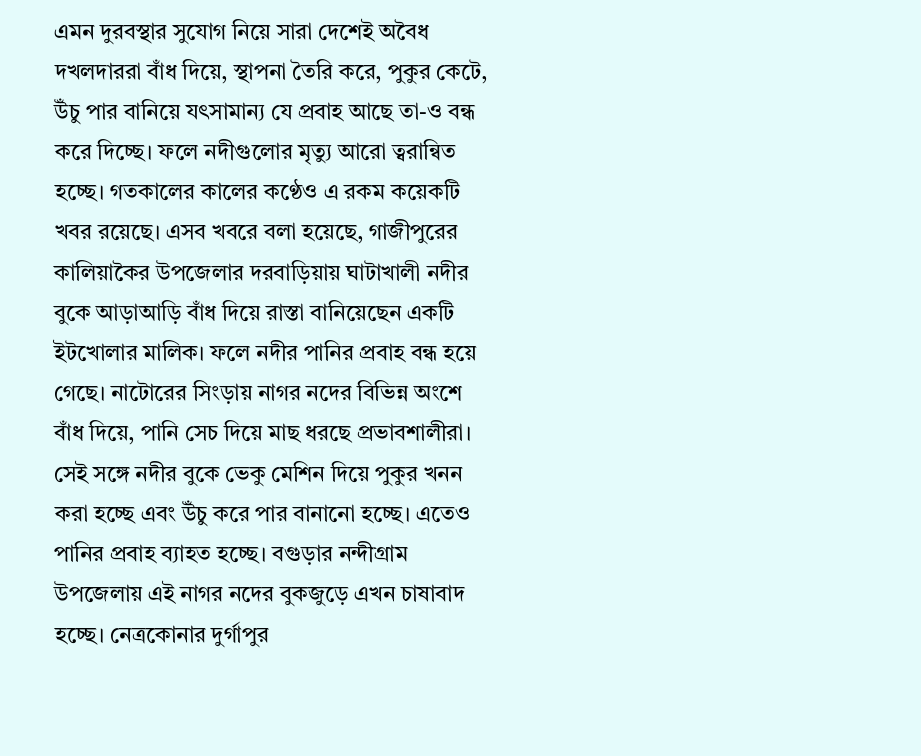এমন দুরবস্থার সুযোগ নিয়ে সারা দেশেই অবৈধ দখলদাররা বাঁধ দিয়ে, স্থাপনা তৈরি করে, পুকুর কেটে, উঁচু পার বানিয়ে যৎসামান্য যে প্রবাহ আছে তা-ও বন্ধ করে দিচ্ছে। ফলে নদীগুলোর মৃত্যু আরো ত্বরান্বিত হচ্ছে। গতকালের কালের কণ্ঠেও এ রকম কয়েকটি খবর রয়েছে। এসব খবরে বলা হয়েছে, গাজীপুরের কালিয়াকৈর উপজেলার দরবাড়িয়ায় ঘাটাখালী নদীর বুকে আড়াআড়ি বাঁধ দিয়ে রাস্তা বানিয়েছেন একটি ইটখোলার মালিক। ফলে নদীর পানির প্রবাহ বন্ধ হয়ে গেছে। নাটোরের সিংড়ায় নাগর নদের বিভিন্ন অংশে বাঁধ দিয়ে, পানি সেচ দিয়ে মাছ ধরছে প্রভাবশালীরা। সেই সঙ্গে নদীর বুকে ভেকু মেশিন দিয়ে পুকুর খনন করা হচ্ছে এবং উঁচু করে পার বানানো হচ্ছে। এতেও পানির প্রবাহ ব্যাহত হচ্ছে। বগুড়ার নন্দীগ্রাম উপজেলায় এই নাগর নদের বুকজুড়ে এখন চাষাবাদ হচ্ছে। নেত্রকোনার দুর্গাপুর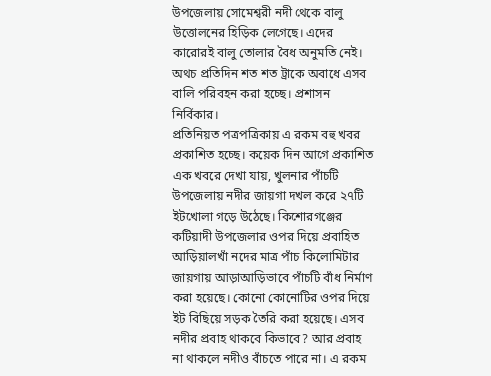উপজেলায় সোমেশ্বরী নদী থেকে বালু উত্তোলনের হিড়িক লেগেছে। এদের কারোরই বালু তোলার বৈধ অনুমতি নেই। অথচ প্রতিদিন শত শত ট্রাকে অবাধে এসব বালি পরিবহন করা হচ্ছে। প্রশাসন নির্বিকার।
প্রতিনিয়ত পত্রপত্রিকায় এ রকম বহু খবর প্রকাশিত হচ্ছে। কয়েক দিন আগে প্রকাশিত এক খবরে দেখা যায়, খুলনার পাঁচটি উপজেলায় নদীর জায়গা দখল করে ২৭টি ইটখোলা গড়ে উঠেছে। কিশোরগঞ্জের কটিয়াদী উপজেলার ওপর দিয়ে প্রবাহিত আড়িয়ালখাঁ নদের মাত্র পাঁচ কিলোমিটার জায়গায় আড়াআড়িভাবে পাঁচটি বাঁধ নির্মাণ করা হয়েছে। কোনো কোনোটির ওপর দিয়ে ইট বিছিয়ে সড়ক তৈরি করা হয়েছে। এসব নদীর প্রবাহ থাকবে কিভাবে? আর প্রবাহ না থাকলে নদীও বাঁচতে পারে না। এ রকম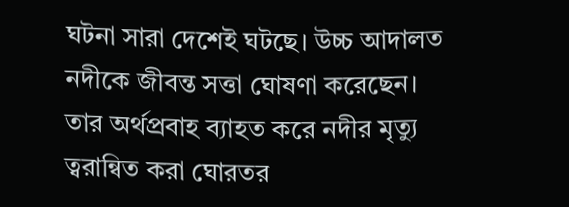ঘটনা সারা দেশেই ঘটছে। উচ্চ আদালত নদীকে জীবন্ত সত্তা ঘোষণা করেছেন। তার অর্থপ্রবাহ ব্যাহত করে নদীর মৃত্যু ত্বরান্বিত করা ঘোরতর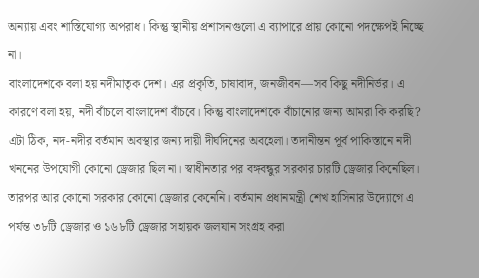অন্যায় এবং শাস্তিযোগ্য অপরাধ। কিন্তু স্থানীয় প্রশাসনগুলো এ ব্যাপারে প্রায় কোনো পদক্ষেপই নিচ্ছে না।
বাংলাদেশকে বলা হয় নদীমাতৃক দেশ। এর প্রকৃতি, চাষাবাদ, জনজীবন—সব কিছু নদীনির্ভর। এ কারণে বলা হয়, নদী বাঁচলে বাংলাদেশ বাঁচবে। কিন্তু বাংলাদেশকে বাঁচানোর জন্য আমরা কি করছি? এটা ঠিক, নদ-নদীর বর্তমান অবস্থার জন্য দায়ী দীর্ঘদিনের অবহেলা। তদানীন্তন পূর্ব পাকিস্তানে নদী খননের উপযোগী কোনো ড্রেজার ছিল না। স্বাধীনতার পর বঙ্গবন্ধুর সরকার চারটি ড্রেজার কিনেছিল। তারপর আর কোনো সরকার কোনো ড্রেজার কেনেনি। বর্তমান প্রধানমন্ত্রী শেখ হাসিনার উদ্যোগে এ পর্যন্ত ৩৮টি ড্রেজার ও ১৬৮টি ড্রেজার সহায়ক জলযান সংগ্রহ করা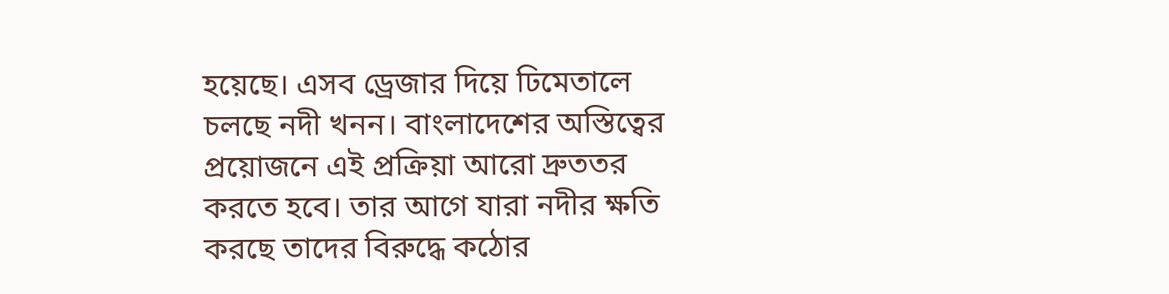হয়েছে। এসব ড্রেজার দিয়ে ঢিমেতালে চলছে নদী খনন। বাংলাদেশের অস্তিত্বের প্রয়োজনে এই প্রক্রিয়া আরো দ্রুততর করতে হবে। তার আগে যারা নদীর ক্ষতি করছে তাদের বিরুদ্ধে কঠোর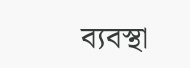ব্যবস্থা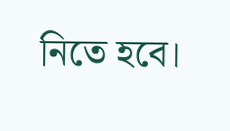নিতে হবে।